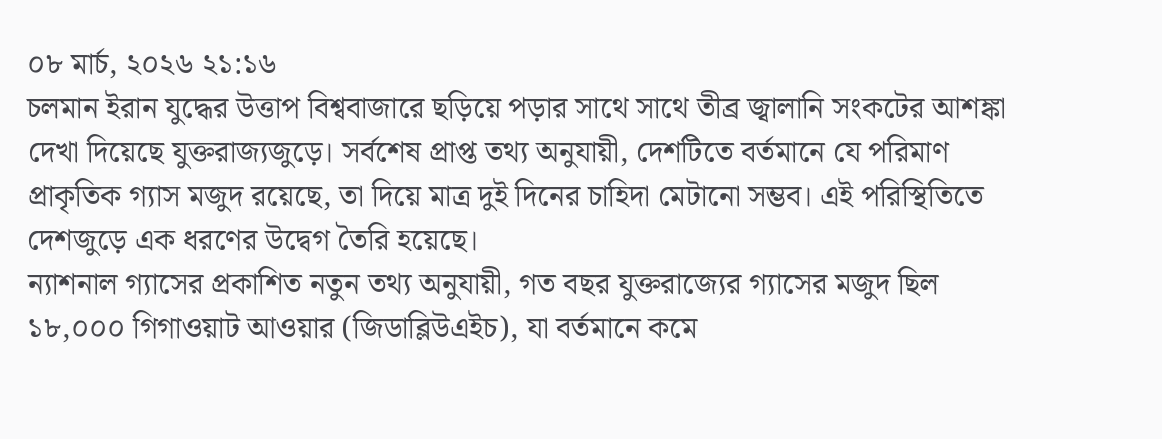০৮ মার্চ, ২০২৬ ২১:১৬
চলমান ইরান যুদ্ধের উত্তাপ বিশ্ববাজারে ছড়িয়ে পড়ার সাথে সাথে তীব্র জ্বালানি সংকটের আশঙ্কা দেখা দিয়েছে যুক্তরাজ্যজুড়ে। সর্বশেষ প্রাপ্ত তথ্য অনুযায়ী, দেশটিতে বর্তমানে যে পরিমাণ প্রাকৃতিক গ্যাস মজুদ রয়েছে, তা দিয়ে মাত্র দুই দিনের চাহিদা মেটানো সম্ভব। এই পরিস্থিতিতে দেশজুড়ে এক ধরণের উদ্বেগ তৈরি হয়েছে।
ন্যাশনাল গ্যাসের প্রকাশিত নতুন তথ্য অনুযায়ী, গত বছর যুক্তরাজ্যের গ্যাসের মজুদ ছিল ১৮,০০০ গিগাওয়াট আওয়ার (জিডাব্লিউএইচ), যা বর্তমানে কমে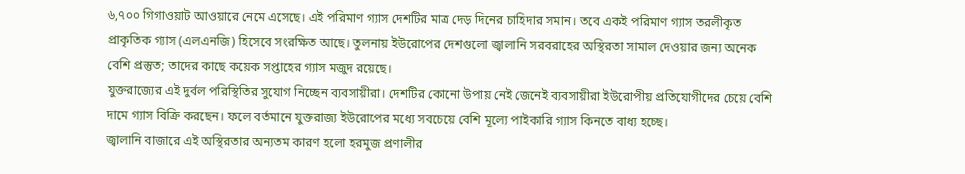৬,৭০০ গিগাওয়াট আওয়ারে নেমে এসেছে। এই পরিমাণ গ্যাস দেশটির মাত্র দেড় দিনের চাহিদার সমান। তবে একই পরিমাণ গ্যাস তরলীকৃত প্রাকৃতিক গ্যাস (এলএনজি) হিসেবে সংরক্ষিত আছে। তুলনায় ইউরোপের দেশগুলো জ্বালানি সরবরাহের অস্থিরতা সামাল দেওয়ার জন্য অনেক বেশি প্রস্তুত; তাদের কাছে কয়েক সপ্তাহের গ্যাস মজুদ রয়েছে।
যুক্তরাজ্যের এই দুর্বল পরিস্থিতির সুযোগ নিচ্ছেন ব্যবসায়ীরা। দেশটির কোনো উপায় নেই জেনেই ব্যবসায়ীরা ইউরোপীয় প্রতিযোগীদের চেয়ে বেশি দামে গ্যাস বিক্রি করছেন। ফলে বর্তমানে যুক্তরাজ্য ইউরোপের মধ্যে সবচেয়ে বেশি মূল্যে পাইকারি গ্যাস কিনতে বাধ্য হচ্ছে।
জ্বালানি বাজারে এই অস্থিরতার অন্যতম কারণ হলো হরমুজ প্রণালীর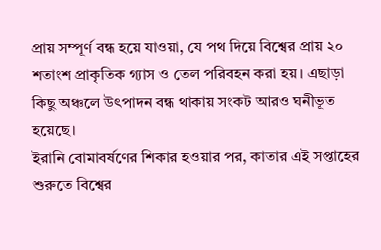প্রায় সম্পূর্ণ বন্ধ হয়ে যাওয়া, যে পথ দিয়ে বিশ্বের প্রায় ২০ শতাংশ প্রাকৃতিক গ্যাস ও তেল পরিবহন করা হয়। এছাড়া কিছু অঞ্চলে উৎপাদন বন্ধ থাকায় সংকট আরও ঘনীভূত হয়েছে।
ইরানি বোমাবর্ষণের শিকার হওয়ার পর, কাতার এই সপ্তাহের শুরুতে বিশ্বের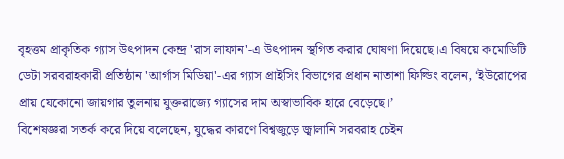বৃহত্তম প্রাকৃতিক গ্যাস উৎপাদন কেন্দ্র 'রাস লাফান'-এ উৎপাদন স্থগিত করার ঘোষণা দিয়েছে।এ বিষয়ে কমোডিটি ডেটা সরবরাহকারী প্রতিষ্ঠান 'আর্গাস মিডিয়া'-এর গ্যাস প্রাইসিং বিভাগের প্রধান নাতাশা ফিল্ডিং বলেন, ‘ইউরোপের প্রায় যেকোনো জায়গার তুলনায় যুক্তরাজ্যে গ্যাসের দাম অস্বাভাবিক হারে বেড়েছে।’
বিশেষজ্ঞরা সতর্ক করে দিয়ে বলেছেন, যুদ্ধের কারণে বিশ্বজুড়ে জ্বালানি সরবরাহ চেইন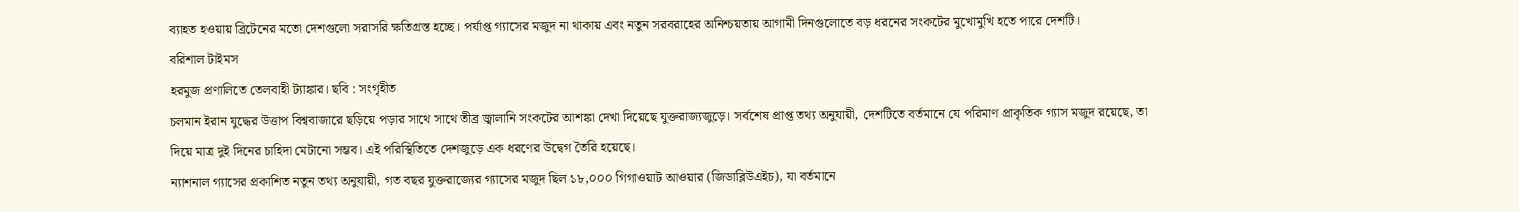ব্যাহত হওয়ায় ব্রিটেনের মতো দেশগুলো সরাসরি ক্ষতিগ্রস্ত হচ্ছে। পর্যাপ্ত গ্যাসের মজুদ না থাকায় এবং নতুন সরবরাহের অনিশ্চয়তায় আগামী দিনগুলোতে বড় ধরনের সংকটের মুখোমুখি হতে পারে দেশটি।
বরিশাল টাইমস
হরমুজ প্রণালিতে তেলবাহী ট্যাঙ্কার। ছবি : সংগৃহীত
চলমান ইরান যুদ্ধের উত্তাপ বিশ্ববাজারে ছড়িয়ে পড়ার সাথে সাথে তীব্র জ্বালানি সংকটের আশঙ্কা দেখা দিয়েছে যুক্তরাজ্যজুড়ে। সর্বশেষ প্রাপ্ত তথ্য অনুযায়ী, দেশটিতে বর্তমানে যে পরিমাণ প্রাকৃতিক গ্যাস মজুদ রয়েছে, তা দিয়ে মাত্র দুই দিনের চাহিদা মেটানো সম্ভব। এই পরিস্থিতিতে দেশজুড়ে এক ধরণের উদ্বেগ তৈরি হয়েছে।
ন্যাশনাল গ্যাসের প্রকাশিত নতুন তথ্য অনুযায়ী, গত বছর যুক্তরাজ্যের গ্যাসের মজুদ ছিল ১৮,০০০ গিগাওয়াট আওয়ার (জিডাব্লিউএইচ), যা বর্তমানে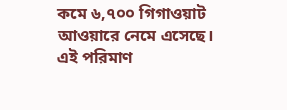কমে ৬,৭০০ গিগাওয়াট আওয়ারে নেমে এসেছে। এই পরিমাণ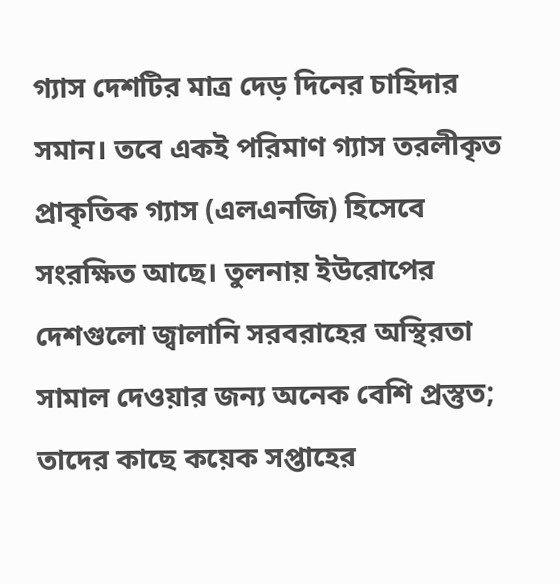গ্যাস দেশটির মাত্র দেড় দিনের চাহিদার সমান। তবে একই পরিমাণ গ্যাস তরলীকৃত প্রাকৃতিক গ্যাস (এলএনজি) হিসেবে সংরক্ষিত আছে। তুলনায় ইউরোপের দেশগুলো জ্বালানি সরবরাহের অস্থিরতা সামাল দেওয়ার জন্য অনেক বেশি প্রস্তুত; তাদের কাছে কয়েক সপ্তাহের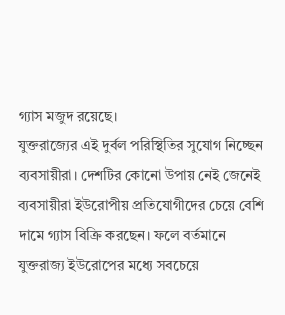গ্যাস মজুদ রয়েছে।
যুক্তরাজ্যের এই দুর্বল পরিস্থিতির সুযোগ নিচ্ছেন ব্যবসায়ীরা। দেশটির কোনো উপায় নেই জেনেই ব্যবসায়ীরা ইউরোপীয় প্রতিযোগীদের চেয়ে বেশি দামে গ্যাস বিক্রি করছেন। ফলে বর্তমানে যুক্তরাজ্য ইউরোপের মধ্যে সবচেয়ে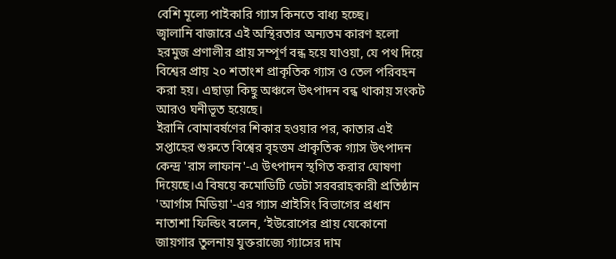বেশি মূল্যে পাইকারি গ্যাস কিনতে বাধ্য হচ্ছে।
জ্বালানি বাজারে এই অস্থিরতার অন্যতম কারণ হলো হরমুজ প্রণালীর প্রায় সম্পূর্ণ বন্ধ হয়ে যাওয়া, যে পথ দিয়ে বিশ্বের প্রায় ২০ শতাংশ প্রাকৃতিক গ্যাস ও তেল পরিবহন করা হয়। এছাড়া কিছু অঞ্চলে উৎপাদন বন্ধ থাকায় সংকট আরও ঘনীভূত হয়েছে।
ইরানি বোমাবর্ষণের শিকার হওয়ার পর, কাতার এই সপ্তাহের শুরুতে বিশ্বের বৃহত্তম প্রাকৃতিক গ্যাস উৎপাদন কেন্দ্র 'রাস লাফান'-এ উৎপাদন স্থগিত করার ঘোষণা দিয়েছে।এ বিষয়ে কমোডিটি ডেটা সরবরাহকারী প্রতিষ্ঠান 'আর্গাস মিডিয়া'-এর গ্যাস প্রাইসিং বিভাগের প্রধান নাতাশা ফিল্ডিং বলেন, ‘ইউরোপের প্রায় যেকোনো জায়গার তুলনায় যুক্তরাজ্যে গ্যাসের দাম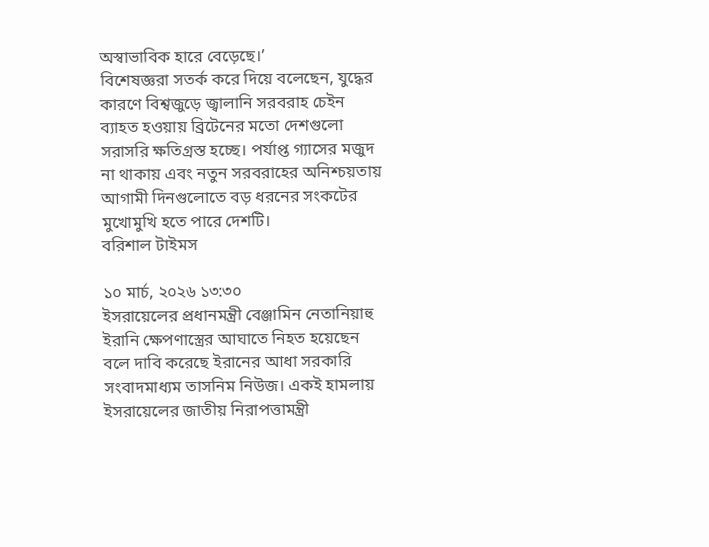অস্বাভাবিক হারে বেড়েছে।’
বিশেষজ্ঞরা সতর্ক করে দিয়ে বলেছেন, যুদ্ধের কারণে বিশ্বজুড়ে জ্বালানি সরবরাহ চেইন ব্যাহত হওয়ায় ব্রিটেনের মতো দেশগুলো সরাসরি ক্ষতিগ্রস্ত হচ্ছে। পর্যাপ্ত গ্যাসের মজুদ না থাকায় এবং নতুন সরবরাহের অনিশ্চয়তায় আগামী দিনগুলোতে বড় ধরনের সংকটের মুখোমুখি হতে পারে দেশটি।
বরিশাল টাইমস

১০ মার্চ, ২০২৬ ১৩:৩০
ইসরায়েলের প্রধানমন্ত্রী বেঞ্জামিন নেতানিয়াহু ইরানি ক্ষেপণাস্ত্রের আঘাতে নিহত হয়েছেন বলে দাবি করেছে ইরানের আধা সরকারি সংবাদমাধ্যম তাসনিম নিউজ। একই হামলায় ইসরায়েলের জাতীয় নিরাপত্তামন্ত্রী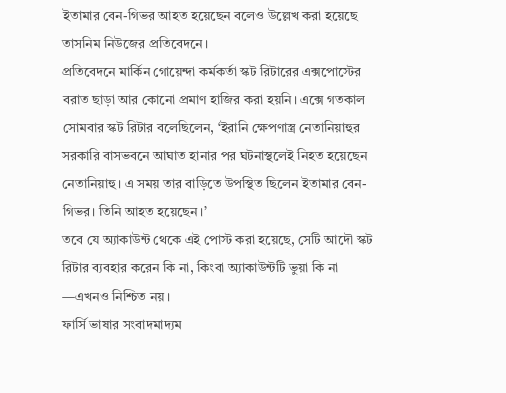ইতামার বেন-গিভর আহত হয়েছেন বলেও উল্লেখ করা হয়েছে তাসনিম নিউজের প্রতিবেদনে।
প্রতিবেদনে মার্কিন গোয়েন্দা কর্মকর্তা স্কট রিটারের এক্সপোস্টের বরাত ছাড়া আর কোনো প্রমাণ হাজির করা হয়নি। এক্সে গতকাল সোমবার স্কট রিটার বলেছিলেন, ‘ইরানি ক্ষেপণাস্ত্র নেতানিয়াহুর সরকারি বাসভবনে আঘাত হানার পর ঘটনাস্থলেই নিহত হয়েছেন নেতানিয়াহু। এ সময় তার বাড়িতে উপস্থিত ছিলেন ইতামার বেন-গিভর। তিনি আহত হয়েছেন।’
তবে যে অ্যাকাউন্ট থেকে এই পোস্ট করা হয়েছে, সেটি আদৌ স্কট রিটার ব্যবহার করেন কি না, কিংবা অ্যাকাউন্টটি ভুয়া কি না —এখনও নিশ্চিত নয়।
ফার্সি ভাষার সংবাদমাদ্যম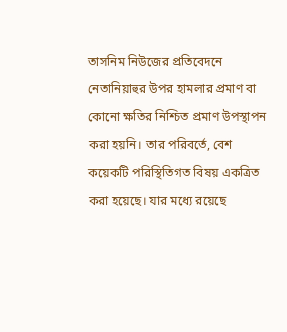তাসনিম নিউজের প্রতিবেদনে নেতানিয়াহুর উপর হামলার প্রমাণ বা কোনো ক্ষতির নিশ্চিত প্রমাণ উপস্থাপন করা হয়নি। তার পরিবর্তে, বেশ কয়েকটি পরিস্থিতিগত বিষয় একত্রিত করা হয়েছে। যার মধ্যে রয়েছে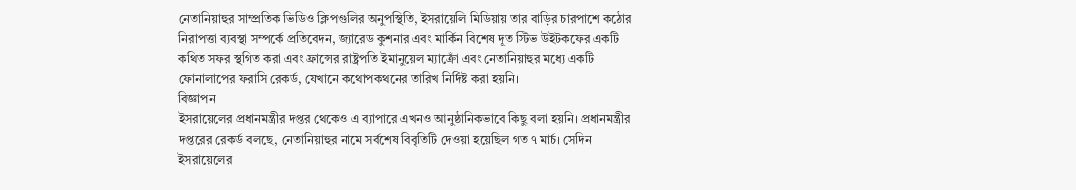নেতানিয়াহুর সাম্প্রতিক ভিডিও ক্লিপগুলির অনুপস্থিতি, ইসরায়েলি মিডিয়ায় তার বাড়ির চারপাশে কঠোর নিরাপত্তা ব্যবস্থা সম্পর্কে প্রতিবেদন, জ্যারেড কুশনার এবং মার্কিন বিশেষ দূত স্টিভ উইটকফের একটি কথিত সফর স্থগিত করা এবং ফ্রান্সের রাষ্ট্রপতি ইমানুয়েল ম্যাক্রোঁ এবং নেতানিয়াহুর মধ্যে একটি ফোনালাপের ফরাসি রেকর্ড, যেখানে কথোপকথনের তারিখ নির্দিষ্ট করা হয়নি।
বিজ্ঞাপন
ইসরায়েলের প্রধানমন্ত্রীর দপ্তর থেকেও এ ব্যাপারে এখনও আনুষ্ঠানিকভাবে কিছু বলা হয়নি। প্রধানমন্ত্রীর দপ্তরের রেকর্ড বলছে, নেতানিয়াহুর নামে সর্বশেষ বিবৃতিটি দেওয়া হয়েছিল গত ৭ মার্চ। সেদিন ইসরায়েলের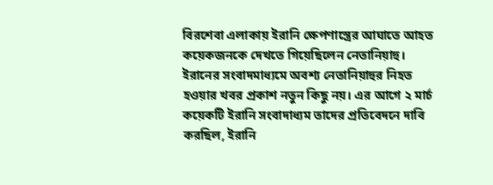বিরশেবা এলাকায় ইরানি ক্ষেপণাস্ত্রের আঘাতে আহত কয়েকজনকে দেখতে গিয়েছিলেন নেতানিয়াহু।
ইরানের সংবাদমাধ্যমে অবশ্য নেতানিয়াহুর নিহত হওয়ার খবর প্রকাশ নতুন কিছু নয়। এর আগে ২ মার্চ কয়েকটি ইরানি সংবাদাধ্যম তাদের প্রতিবেদনে দাবি করছিল, ইরানি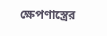ক্ষেপণাস্ত্রের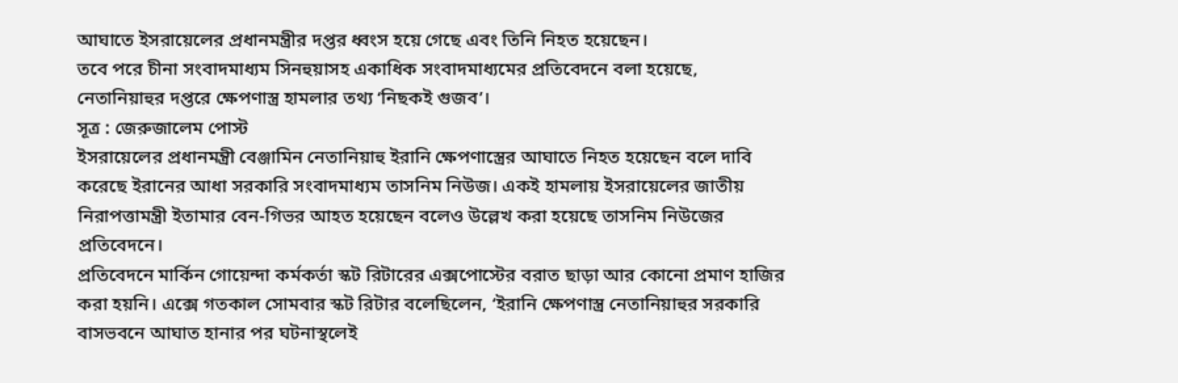আঘাতে ইসরায়েলের প্রধানমন্ত্রীর দপ্তর ধ্বংস হয়ে গেছে এবং তিনি নিহত হয়েছেন।
তবে পরে চীনা সংবাদমাধ্যম সিনহুয়াসহ একাধিক সংবাদমাধ্যমের প্রতিবেদনে বলা হয়েছে, নেতানিয়াহুর দপ্তরে ক্ষেপণাস্ত্র হামলার তথ্য ‘নিছকই গুজব’।
সূত্র : জেরুজালেম পোস্ট
ইসরায়েলের প্রধানমন্ত্রী বেঞ্জামিন নেতানিয়াহু ইরানি ক্ষেপণাস্ত্রের আঘাতে নিহত হয়েছেন বলে দাবি করেছে ইরানের আধা সরকারি সংবাদমাধ্যম তাসনিম নিউজ। একই হামলায় ইসরায়েলের জাতীয় নিরাপত্তামন্ত্রী ইতামার বেন-গিভর আহত হয়েছেন বলেও উল্লেখ করা হয়েছে তাসনিম নিউজের প্রতিবেদনে।
প্রতিবেদনে মার্কিন গোয়েন্দা কর্মকর্তা স্কট রিটারের এক্সপোস্টের বরাত ছাড়া আর কোনো প্রমাণ হাজির করা হয়নি। এক্সে গতকাল সোমবার স্কট রিটার বলেছিলেন, ‘ইরানি ক্ষেপণাস্ত্র নেতানিয়াহুর সরকারি বাসভবনে আঘাত হানার পর ঘটনাস্থলেই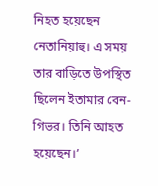নিহত হয়েছেন নেতানিয়াহু। এ সময় তার বাড়িতে উপস্থিত ছিলেন ইতামার বেন-গিভর। তিনি আহত হয়েছেন।’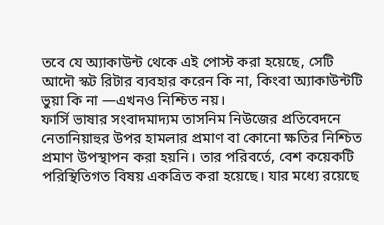তবে যে অ্যাকাউন্ট থেকে এই পোস্ট করা হয়েছে, সেটি আদৌ স্কট রিটার ব্যবহার করেন কি না, কিংবা অ্যাকাউন্টটি ভুয়া কি না —এখনও নিশ্চিত নয়।
ফার্সি ভাষার সংবাদমাদ্যম তাসনিম নিউজের প্রতিবেদনে নেতানিয়াহুর উপর হামলার প্রমাণ বা কোনো ক্ষতির নিশ্চিত প্রমাণ উপস্থাপন করা হয়নি। তার পরিবর্তে, বেশ কয়েকটি পরিস্থিতিগত বিষয় একত্রিত করা হয়েছে। যার মধ্যে রয়েছে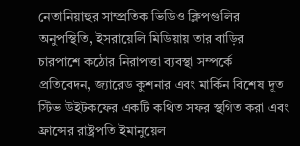নেতানিয়াহুর সাম্প্রতিক ভিডিও ক্লিপগুলির অনুপস্থিতি, ইসরায়েলি মিডিয়ায় তার বাড়ির চারপাশে কঠোর নিরাপত্তা ব্যবস্থা সম্পর্কে প্রতিবেদন, জ্যারেড কুশনার এবং মার্কিন বিশেষ দূত স্টিভ উইটকফের একটি কথিত সফর স্থগিত করা এবং ফ্রান্সের রাষ্ট্রপতি ইমানুয়েল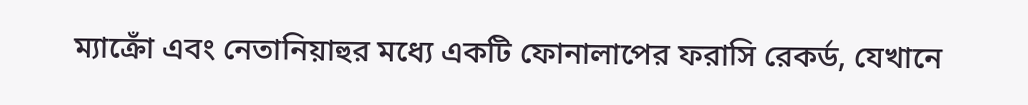ম্যাক্রোঁ এবং নেতানিয়াহুর মধ্যে একটি ফোনালাপের ফরাসি রেকর্ড, যেখানে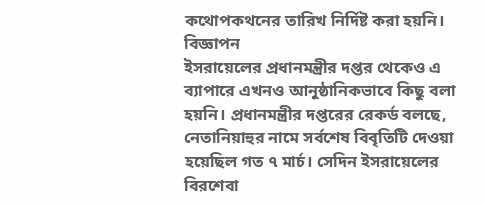কথোপকথনের তারিখ নির্দিষ্ট করা হয়নি।
বিজ্ঞাপন
ইসরায়েলের প্রধানমন্ত্রীর দপ্তর থেকেও এ ব্যাপারে এখনও আনুষ্ঠানিকভাবে কিছু বলা হয়নি। প্রধানমন্ত্রীর দপ্তরের রেকর্ড বলছে, নেতানিয়াহুর নামে সর্বশেষ বিবৃতিটি দেওয়া হয়েছিল গত ৭ মার্চ। সেদিন ইসরায়েলের বিরশেবা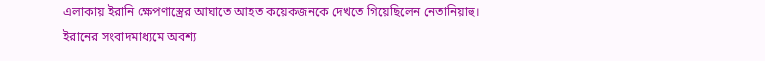এলাকায় ইরানি ক্ষেপণাস্ত্রের আঘাতে আহত কয়েকজনকে দেখতে গিয়েছিলেন নেতানিয়াহু।
ইরানের সংবাদমাধ্যমে অবশ্য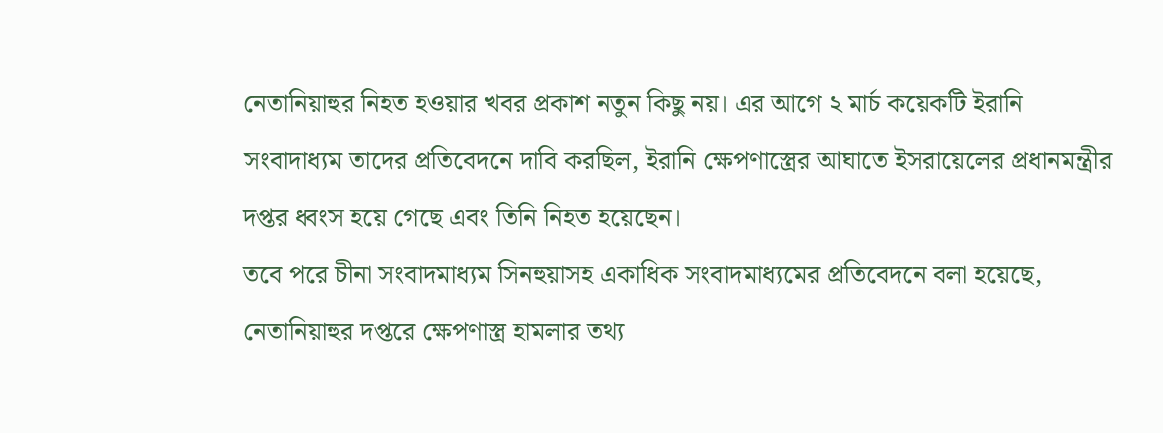নেতানিয়াহুর নিহত হওয়ার খবর প্রকাশ নতুন কিছু নয়। এর আগে ২ মার্চ কয়েকটি ইরানি সংবাদাধ্যম তাদের প্রতিবেদনে দাবি করছিল, ইরানি ক্ষেপণাস্ত্রের আঘাতে ইসরায়েলের প্রধানমন্ত্রীর দপ্তর ধ্বংস হয়ে গেছে এবং তিনি নিহত হয়েছেন।
তবে পরে চীনা সংবাদমাধ্যম সিনহুয়াসহ একাধিক সংবাদমাধ্যমের প্রতিবেদনে বলা হয়েছে, নেতানিয়াহুর দপ্তরে ক্ষেপণাস্ত্র হামলার তথ্য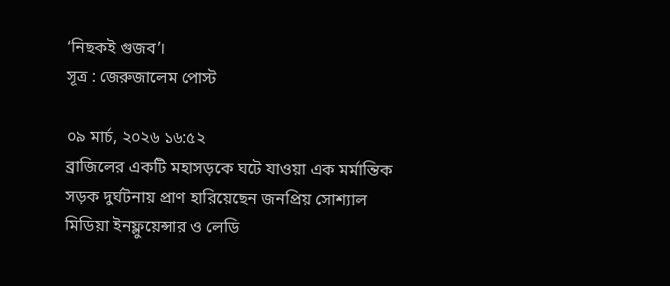‘নিছকই গুজব’।
সূত্র : জেরুজালেম পোস্ট

০৯ মার্চ, ২০২৬ ১৬:৫২
ব্রাজিলের একটি মহাসড়কে ঘটে যাওয়া এক মর্মান্তিক সড়ক দুর্ঘটনায় প্রাণ হারিয়েছেন জনপ্রিয় সোশ্যাল মিডিয়া ইনফ্লুয়েন্সার ও লেডি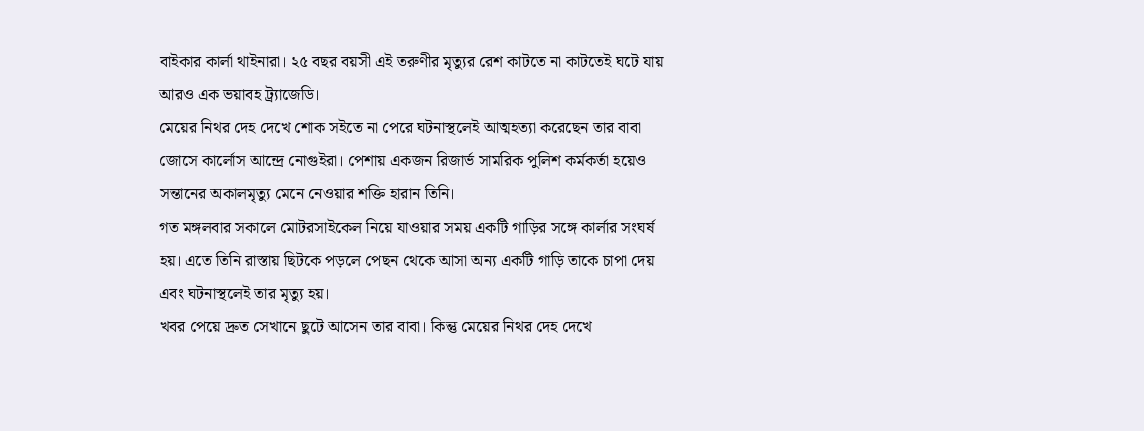বাইকার কার্লা থাইনারা। ২৫ বছর বয়সী এই তরুণীর মৃত্যুর রেশ কাটতে না কাটতেই ঘটে যায় আরও এক ভয়াবহ ট্র্যাজেডি।
মেয়ের নিথর দেহ দেখে শোক সইতে না পেরে ঘটনাস্থলেই আত্মহত্যা করেছেন তার বাবা জোসে কার্লোস আন্দ্রে নোগুইরা। পেশায় একজন রিজার্ভ সামরিক পুলিশ কর্মকর্তা হয়েও সন্তানের অকালমৃত্যু মেনে নেওয়ার শক্তি হারান তিনি।
গত মঙ্গলবার সকালে মোটরসাইকেল নিয়ে যাওয়ার সময় একটি গাড়ির সঙ্গে কার্লার সংঘর্ষ হয়। এতে তিনি রাস্তায় ছিটকে পড়লে পেছন থেকে আসা অন্য একটি গাড়ি তাকে চাপা দেয় এবং ঘটনাস্থলেই তার মৃত্যু হয়।
খবর পেয়ে দ্রুত সেখানে ছুটে আসেন তার বাবা। কিন্তু মেয়ের নিথর দেহ দেখে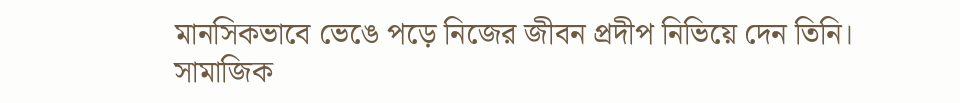মানসিকভাবে ভেঙে পড়ে নিজের জীবন প্রদীপ নিভিয়ে দেন তিনি।
সামাজিক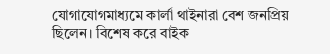যোগাযোগমাধ্যমে কার্লা থাইনারা বেশ জনপ্রিয় ছিলেন। বিশেষ করে বাইক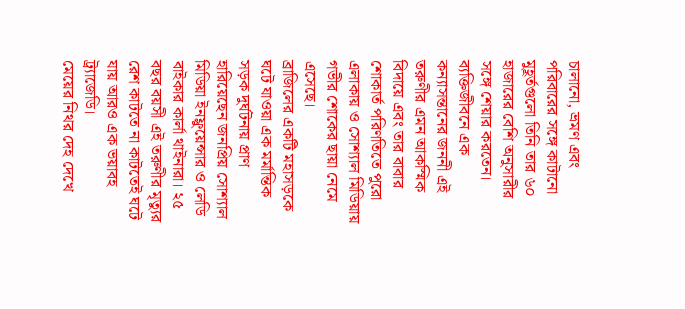চালানো, ভ্রমণ এবং পরিবারের সঙ্গে কাটানো মুহূর্তগুলো তিনি তার ৬০ হাজারের বেশি অনুসারীর সঙ্গে শেয়ার করতেন।
ব্যক্তিজীবনে এক কন্যাসন্তানের জননী এই তরুণীর এমন আকস্মিক বিদায়ে এবং তার বাবার শোকার্ত পরিণতিতে পুরো এলাকায় ও সোশ্যাল মিডিয়ায় গভীর শোকের ছায়া নেমে এসেছে।
ব্রাজিলের একটি মহাসড়কে ঘটে যাওয়া এক মর্মান্তিক সড়ক দুর্ঘটনায় প্রাণ হারিয়েছেন জনপ্রিয় সোশ্যাল মিডিয়া ইনফ্লুয়েন্সার ও লেডি বাইকার কার্লা থাইনারা। ২৫ বছর বয়সী এই তরুণীর মৃত্যুর রেশ কাটতে না কাটতেই ঘটে যায় আরও এক ভয়াবহ ট্র্যাজেডি।
মেয়ের নিথর দেহ দেখে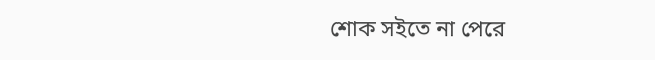শোক সইতে না পেরে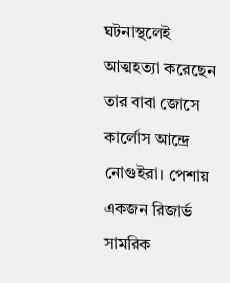ঘটনাস্থলেই আত্মহত্যা করেছেন তার বাবা জোসে কার্লোস আন্দ্রে নোগুইরা। পেশায় একজন রিজার্ভ সামরিক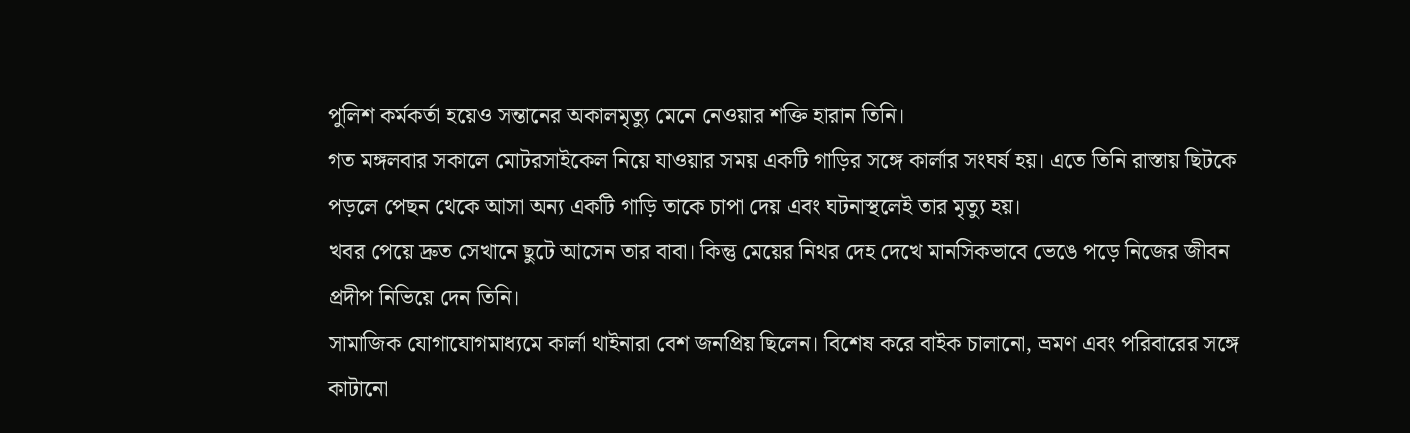পুলিশ কর্মকর্তা হয়েও সন্তানের অকালমৃত্যু মেনে নেওয়ার শক্তি হারান তিনি।
গত মঙ্গলবার সকালে মোটরসাইকেল নিয়ে যাওয়ার সময় একটি গাড়ির সঙ্গে কার্লার সংঘর্ষ হয়। এতে তিনি রাস্তায় ছিটকে পড়লে পেছন থেকে আসা অন্য একটি গাড়ি তাকে চাপা দেয় এবং ঘটনাস্থলেই তার মৃত্যু হয়।
খবর পেয়ে দ্রুত সেখানে ছুটে আসেন তার বাবা। কিন্তু মেয়ের নিথর দেহ দেখে মানসিকভাবে ভেঙে পড়ে নিজের জীবন প্রদীপ নিভিয়ে দেন তিনি।
সামাজিক যোগাযোগমাধ্যমে কার্লা থাইনারা বেশ জনপ্রিয় ছিলেন। বিশেষ করে বাইক চালানো, ভ্রমণ এবং পরিবারের সঙ্গে কাটানো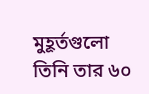মুহূর্তগুলো তিনি তার ৬০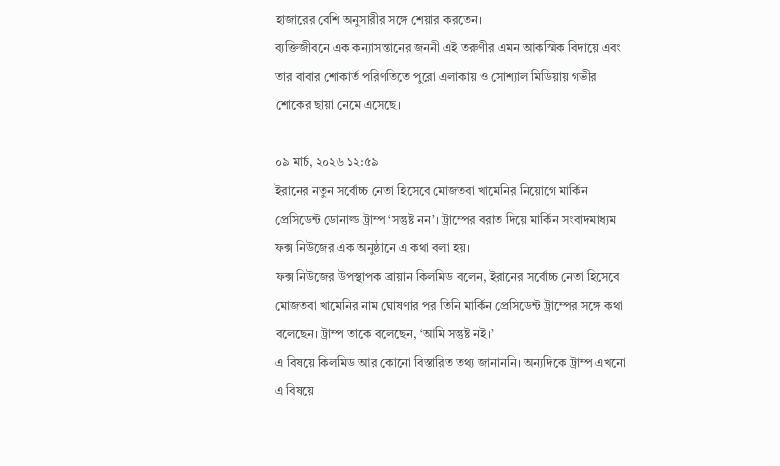হাজারের বেশি অনুসারীর সঙ্গে শেয়ার করতেন।
ব্যক্তিজীবনে এক কন্যাসন্তানের জননী এই তরুণীর এমন আকস্মিক বিদায়ে এবং তার বাবার শোকার্ত পরিণতিতে পুরো এলাকায় ও সোশ্যাল মিডিয়ায় গভীর শোকের ছায়া নেমে এসেছে।

০৯ মার্চ, ২০২৬ ১২:৫৯
ইরানের নতুন সর্বোচ্চ নেতা হিসেবে মোজতবা খামেনির নিয়োগে মার্কিন প্রেসিডেন্ট ডোনাল্ড ট্রাম্প ‘সন্তুষ্ট নন’। ট্রাম্পের বরাত দিয়ে মার্কিন সংবাদমাধ্যম ফক্স নিউজের এক অনুষ্ঠানে এ কথা বলা হয়।
ফক্স নিউজের উপস্থাপক ব্রায়ান কিলমিড বলেন, ইরানের সর্বোচ্চ নেতা হিসেবে মোজতবা খামেনির নাম ঘোষণার পর তিনি মার্কিন প্রেসিডেন্ট ট্রাম্পের সঙ্গে কথা বলেছেন। ট্রাম্প তাকে বলেছেন, ‘আমি সন্তুষ্ট নই।’
এ বিষয়ে কিলমিড আর কোনো বিস্তারিত তথ্য জানাননি। অন্যদিকে ট্রাম্প এখনো এ বিষয়ে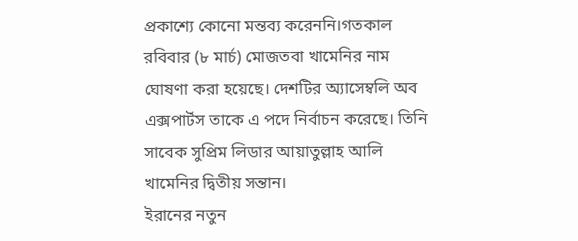প্রকাশ্যে কোনো মন্তব্য করেননি।গতকাল রবিবার (৮ মার্চ) মোজতবা খামেনির নাম ঘোষণা করা হয়েছে। দেশটির অ্যাসেম্বলি অব এক্সপার্টস তাকে এ পদে নির্বাচন করেছে। তিনি সাবেক সুপ্রিম লিডার আয়াতুল্লাহ আলি খামেনির দ্বিতীয় সন্তান।
ইরানের নতুন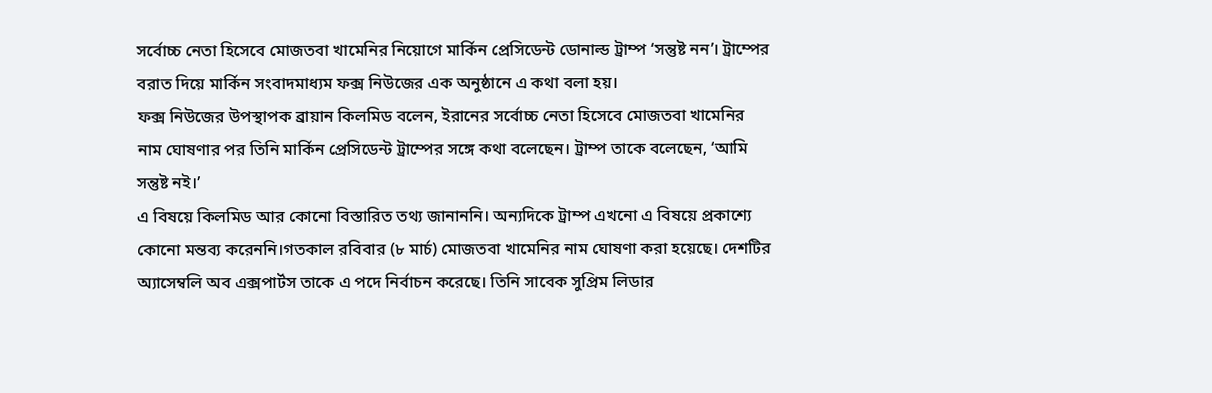সর্বোচ্চ নেতা হিসেবে মোজতবা খামেনির নিয়োগে মার্কিন প্রেসিডেন্ট ডোনাল্ড ট্রাম্প ‘সন্তুষ্ট নন’। ট্রাম্পের বরাত দিয়ে মার্কিন সংবাদমাধ্যম ফক্স নিউজের এক অনুষ্ঠানে এ কথা বলা হয়।
ফক্স নিউজের উপস্থাপক ব্রায়ান কিলমিড বলেন, ইরানের সর্বোচ্চ নেতা হিসেবে মোজতবা খামেনির নাম ঘোষণার পর তিনি মার্কিন প্রেসিডেন্ট ট্রাম্পের সঙ্গে কথা বলেছেন। ট্রাম্প তাকে বলেছেন, ‘আমি সন্তুষ্ট নই।’
এ বিষয়ে কিলমিড আর কোনো বিস্তারিত তথ্য জানাননি। অন্যদিকে ট্রাম্প এখনো এ বিষয়ে প্রকাশ্যে কোনো মন্তব্য করেননি।গতকাল রবিবার (৮ মার্চ) মোজতবা খামেনির নাম ঘোষণা করা হয়েছে। দেশটির অ্যাসেম্বলি অব এক্সপার্টস তাকে এ পদে নির্বাচন করেছে। তিনি সাবেক সুপ্রিম লিডার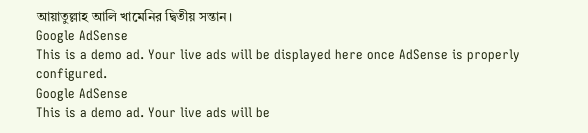আয়াতুল্লাহ আলি খামেনির দ্বিতীয় সন্তান।
Google AdSense
This is a demo ad. Your live ads will be displayed here once AdSense is properly configured.
Google AdSense
This is a demo ad. Your live ads will be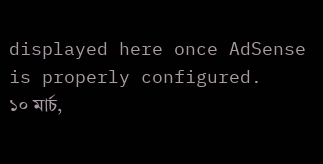displayed here once AdSense is properly configured.
১০ মার্চ,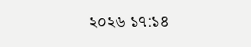২০২৬ ১৭:১৪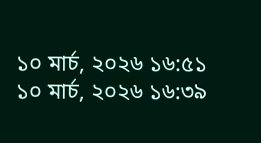১০ মার্চ, ২০২৬ ১৬:৫১
১০ মার্চ, ২০২৬ ১৬:৩৯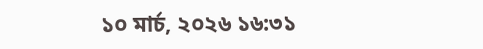১০ মার্চ, ২০২৬ ১৬:৩১